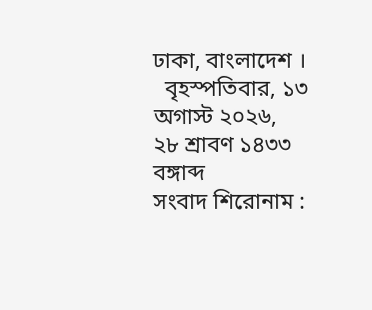ঢাকা, বাংলাদেশ ।
  বৃহস্পতিবার, ১৩ অগাস্ট ২০২৬,  ২৮ শ্রাবণ ১৪৩৩ বঙ্গাব্দ
সংবাদ শিরোনাম :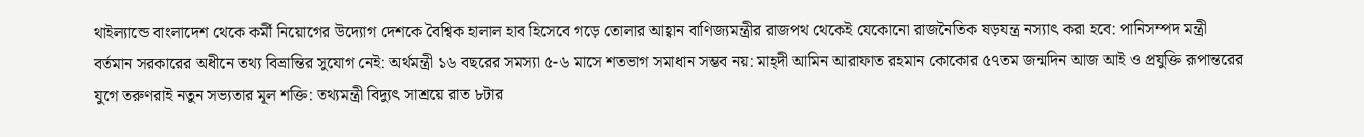থাইল্যান্ডে বাংলাদেশ থেকে কর্মী নিয়োগের উদ্যোগ দেশকে বৈশ্বিক হালাল হাব হিসেবে গড়ে তোলার আহ্বান বাণিজ্যমন্ত্রীর রাজপথ থেকেই যেকোনো রাজনৈতিক ষড়যন্ত্র নস্যাৎ করা হবে: পানিসম্পদ মন্ত্রী বর্তমান সরকারের অধীনে তথ্য বিভ্রান্তির সুযোগ নেই: অর্থমন্ত্রী ১৬ বছরের সমস্যা ৫-৬ মাসে শতভাগ সমাধান সম্ভব নয়: মাহ্দী আমিন আরাফাত রহমান কোকোর ৫৭তম জন্মদিন আজ আই ও প্রযুক্তি রূপান্তরের যুগে তরুণরাই নতুন সভ্যতার মূল শক্তি: তথ্যমন্ত্রী বিদ্যুৎ সাশ্রয়ে রাত ৮টার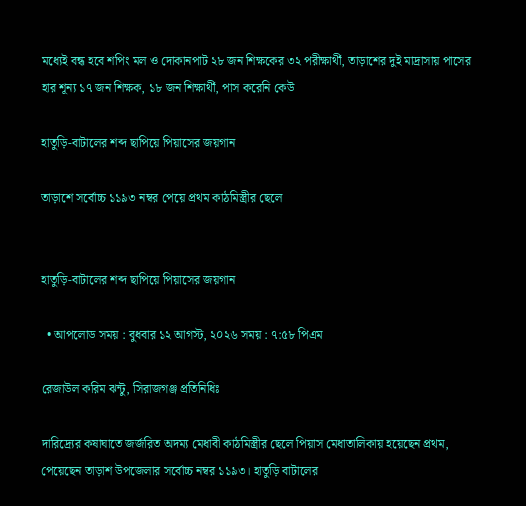মধ্যেই বন্ধ হবে শপিং মল ও দোকানপাট ২৮ জন শিক্ষকের ৩২ পরীক্ষার্থী, তাড়াশের দুই মাদ্রাসায় পাসের হার শূন্য ১৭ জন শিক্ষক, ১৮ জন শিক্ষার্থী, পাস করেনি কেউ

হাতুড়ি-বাটালের শব্দ ছাপিয়ে পিয়াসের জয়গান

তাড়াশে সর্বোচ্চ ১১৯৩ নম্বর পেয়ে প্রথম কাঠমিস্ত্রীর ছেলে


হাতুড়ি-বাটালের শব্দ ছাপিয়ে পিয়াসের জয়গান

  • আপলোড সময় : বুধবার ১২ আগস্ট, ২০২৬ সময় : ৭:৫৮ পিএম

রেজাউল ক‌রিম ঝন্টু, সিরাজগঞ্জ প্রতি‌নি‌ধিঃ

দারিদ্র্যের কষাঘাতে জর্জরিত অদম্য মেধাবী কাঠমিস্ত্রীর ছে‌লে পিয়াস মেধাতা‌লিকায় হ‌য়ে‌ছেন প্রথম, পে‌য়ে‌ছেন তাড়াশ উপ‌জেলার স‌র্বোচ্চ নম্বর ১১৯৩। হাতুড়ি বাটালের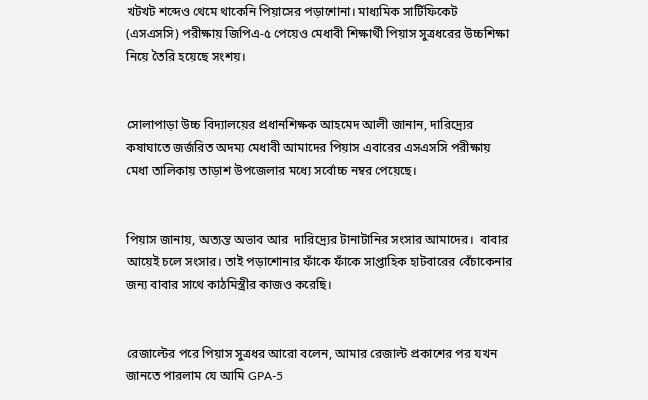খটখট শব্দেও থেমে থাকেনি পিয়াসের পড়াশোনা। মাধ্যমিক সার্টিফিকেট (এসএসসি) পরীক্ষায় জিপিএ-৫ পেয়েও মেধাবী শিক্ষার্থী পিয়াস সুত্রধরের উচ্চশিক্ষা নিয়ে তৈরি হয়েছে সংশয়।


সোলাপাড়া উচ্চ বিদ্যালয়ের প্রধানশিক্ষক আহমেদ আলী জানান, দারিদ্র্যের কষাঘাতে জর্জরিত অদম্য মেধাবী আমাদের পিয়াস এবারের এসএসসি পরীক্ষায় মেধা তালিকায় তাড়াশ উপজেলার মধ্যে সর্বোচ্চ নম্বর পেয়েছে।


পিয়াস জানায়, অত্যন্ত অভাব আর  দারিদ্র্যের টানাটানির সংসার আমাদের।  বাবার আয়েই চলে সংসার। তাই পড়াশোনার ফাঁকে ফাঁকে সাপ্তাহিক হাটবারের বেঁচাকেনার জন্য বাবার সাথে কাঠমিস্ত্রীর কাজও করেছি।


রেজাল্টের পরে পিয়াস সুত্রধর আরো বলেন, আমার রেজাল্ট প্রকাশের পর যখন জানতে পারলাম যে আমি GPA-5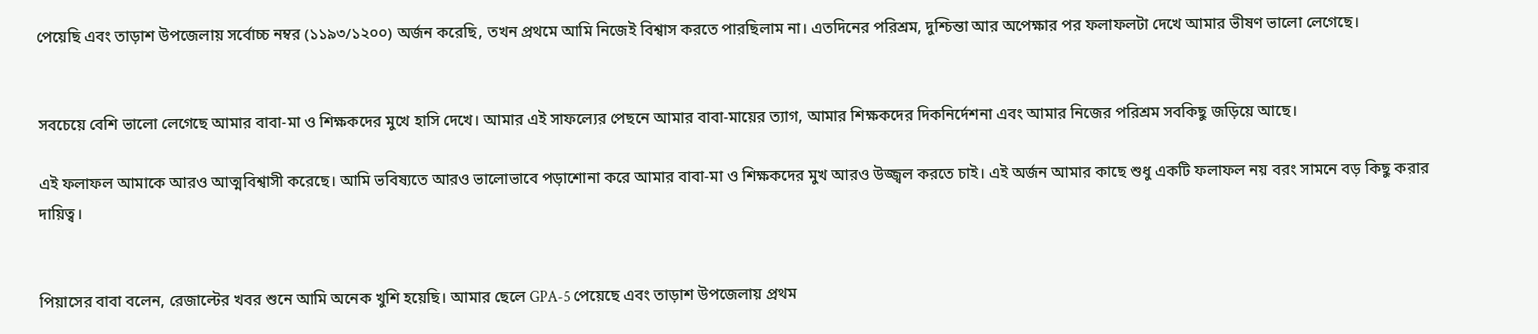পেয়েছি এবং তাড়াশ উপজেলায় সর্বোচ্চ নম্বর (১১৯৩/১২০০) অর্জন করেছি, তখন প্রথমে আমি নিজেই বিশ্বাস করতে পারছিলাম না। এতদিনের পরিশ্রম, দুশ্চিন্তা আর অপেক্ষার পর ফলাফলটা দেখে আমার ভীষণ ভালো লেগেছে।


সবচেয়ে বেশি ভালো লেগেছে আমার বাবা-মা ও শিক্ষকদের মুখে হাসি দেখে। আমার এই সাফল্যের পেছনে আমার বাবা-মায়ের ত্যাগ, আমার শিক্ষকদের দিকনির্দেশনা এবং আমার নিজের পরিশ্রম সবকিছু জড়িয়ে আছে।

এই ফলাফল আমাকে আরও আত্মবিশ্বাসী করেছে। আমি ভবিষ্যতে আরও ভালোভাবে পড়াশোনা করে আমার বাবা-মা ও শিক্ষকদের মুখ আরও উজ্জ্বল করতে চাই। এই অর্জন আমার কাছে শুধু একটি ফলাফল নয় বরং সামনে বড় কিছু করার দায়িত্ব।


পিয়াসের বাবা ব‌লেন, রেজাল্টের খবর শুনে আমি অনেক খুশি হয়েছি। আমার ছেলে GPA-5 পেয়েছে এবং তাড়াশ উপজেলায় প্রথম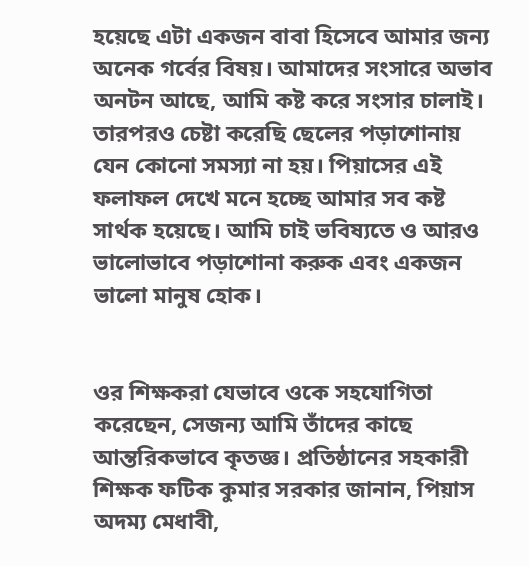হয়েছে এটা একজন বাবা হিসেবে আমার জন্য অনেক গর্বের বিষয়। আমাদের সংসারে অভাব অনটন আছে, আমি কষ্ট করে সংসার চালাই। তারপরও চেষ্টা করেছি ছেলের পড়াশোনায় যেন কোনো সমস্যা না হয়। পিয়াসের এই ফলাফল দেখে মনে হচ্ছে আমার সব কষ্ট সার্থক হয়েছে। আমি চাই ভবিষ্যতে ও আরও ভালোভাবে পড়াশোনা করুক এবং একজন ভালো মানুষ হোক।


ওর শিক্ষকরা যেভাবে ওকে সহযোগিতা করেছেন, সেজন্য আমি তাঁদের কাছে আন্তরিকভাবে কৃতজ্ঞ। প্রতিষ্ঠানের সহকারী শিক্ষক ফটিক কুমার সরকার জানান, পিয়াস অদম্য মেধাবী,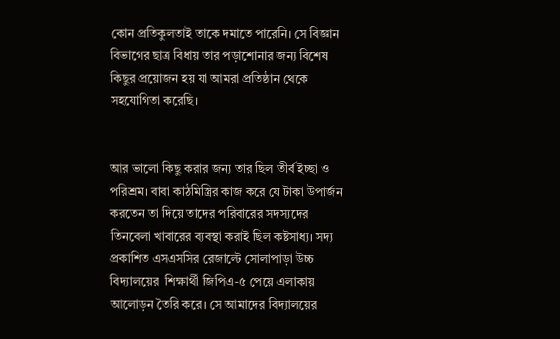কোন প্রতিকুলতাই তা‌কে দমা‌তে পা‌রে‌নি। সে বিজ্ঞান বিভা‌গের ছাত্র বিধায় তার পড়া‌শোনার জন‌্য বি‌শেষ কিছুর প্রয়োজন হয় যা আমরা প্রতিষ্ঠান থে‌কে সহযোগিতা ক‌রে‌ছি।


আর ভা‌লো কিছু করার জন‌্য তার ছিল তীর্ব ইচ্ছা ও প‌রিশ্রম। বাবা কাঠমিস্ত্রির কাজ করে যে টাকা উপার্জন করতেন তা দিয়ে তা‌দের পরিবারের সদস্যদের তিনবেলা খাবারের ব্যবস্থা করাই ছিল কষ্টসাধ‌্য। সদ্য প্রকাশিত এসএসসির রেজাল্টে সোলাপাড়া উচ্চ বিদ্যালয়ের  শিক্ষার্থী জিপিএ-৫ পেয়ে এলাকায় আলোড়ন তৈরি করে। সে আমা‌দের বিদ‌্যাল‌য়ের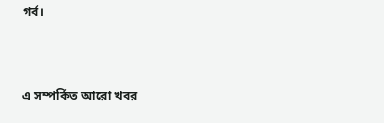গর্ব।



এ সম্পর্কিত আরো খবর